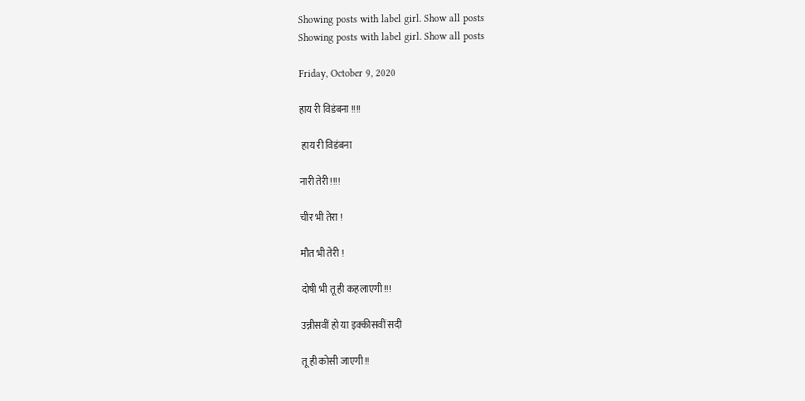Showing posts with label girl. Show all posts
Showing posts with label girl. Show all posts

Friday, October 9, 2020

हाय री विडंबना !!!!

 हाय री विडंबना

नारी तेरी!!!!

चीर भी तेरा !

मौत भी तेरी !

दोषी भी तू ही कहलाएगी!!!

उन्नीसवीं हो या इक्कीसवीं सदी

तू ही कोसी जाएगी!!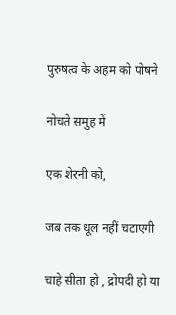पुरुषत्व के अहम को पोषने

नोचते समुह में

एक शेरनी को,

जब तक धूल नहीं चटाएगी

चाहे सीता हो , द्रोपदी हो या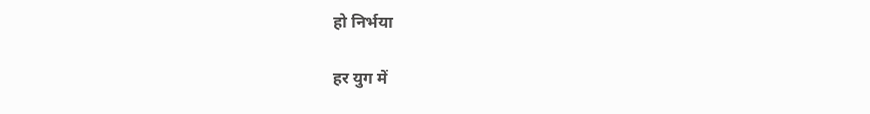हो निर्भया

हर युग में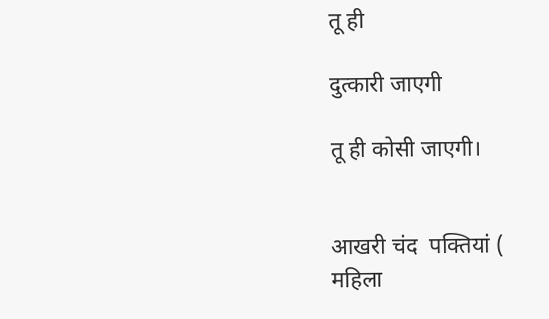तू ही

दुत्कारी जाएगी

तू ही कोसी जाएगी।


आखरी चंद  पक्तियां ( महिला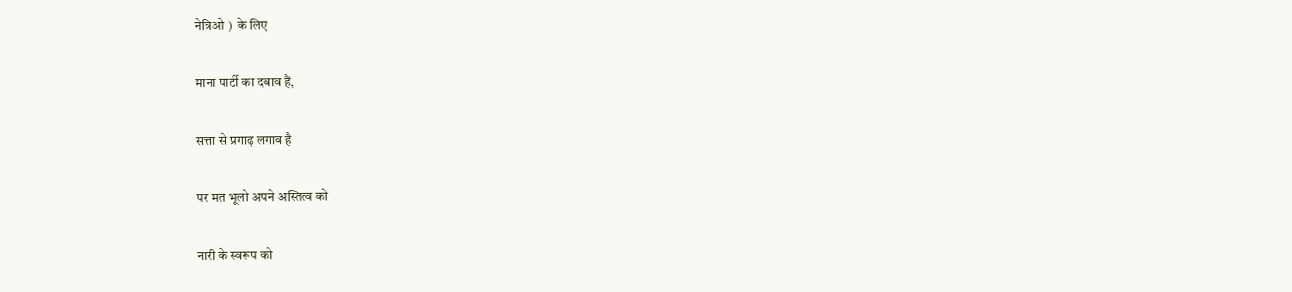नेत्रिओ )  के लिए

माना पार्टी का दबाव हैं,

सत्ता से प्रगाढ़ लगाव है

पर मत भूलो अपने अस्तित्व को

नारी के स्वरूप को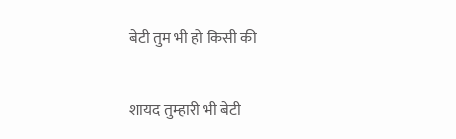बेटी तुम भी हो किसी की

शायद तुम्हारी भी बेटी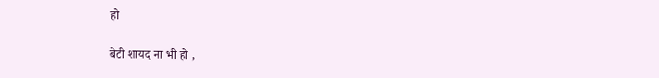हो

बेटी शायद ना भी हो ,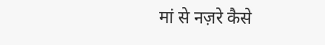मां से नज़रे कैसे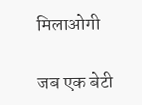मिलाओगी

जब एक बेटी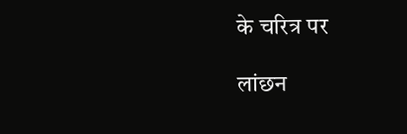के चरित्र पर

लांछन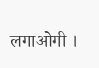लगाओगी ।